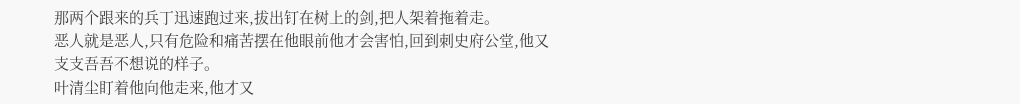那两个跟来的兵丁迅速跑过来,拔出钉在树上的剑,把人架着拖着走。
恶人就是恶人,只有危险和痛苦摆在他眼前他才会害怕,回到刺史府公堂,他又支支吾吾不想说的样子。
叶清尘盯着他向他走来,他才又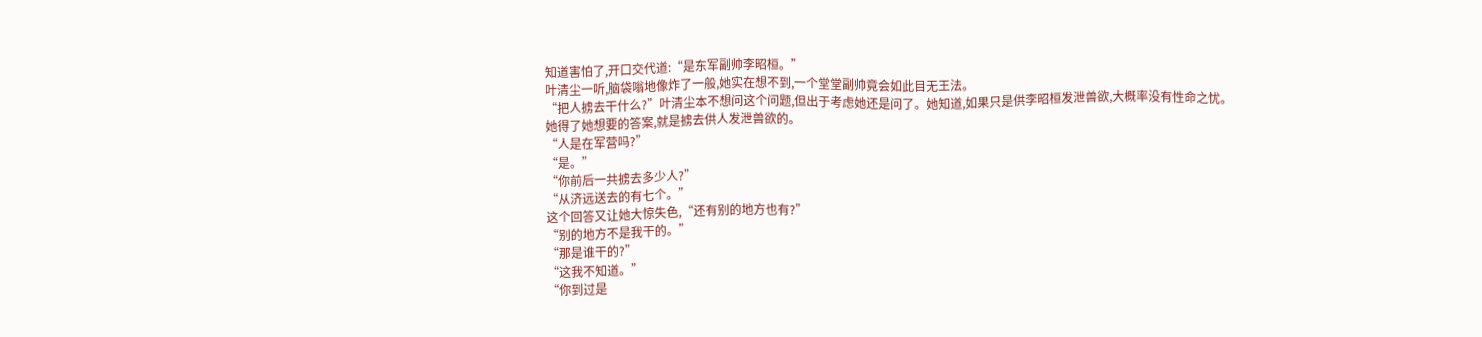知道害怕了,开口交代道:“是东军副帅李昭桓。”
叶清尘一听,脑袋嗡地像炸了一般,她实在想不到,一个堂堂副帅竟会如此目无王法。
“把人掳去干什么?”叶清尘本不想问这个问题,但出于考虑她还是问了。她知道,如果只是供李昭桓发泄兽欲,大概率没有性命之忧。
她得了她想要的答案,就是掳去供人发泄兽欲的。
“人是在军营吗?”
“是。”
“你前后一共掳去多少人?”
“从济远送去的有七个。”
这个回答又让她大惊失色,“还有别的地方也有?”
“别的地方不是我干的。”
“那是谁干的?”
“这我不知道。”
“你到过是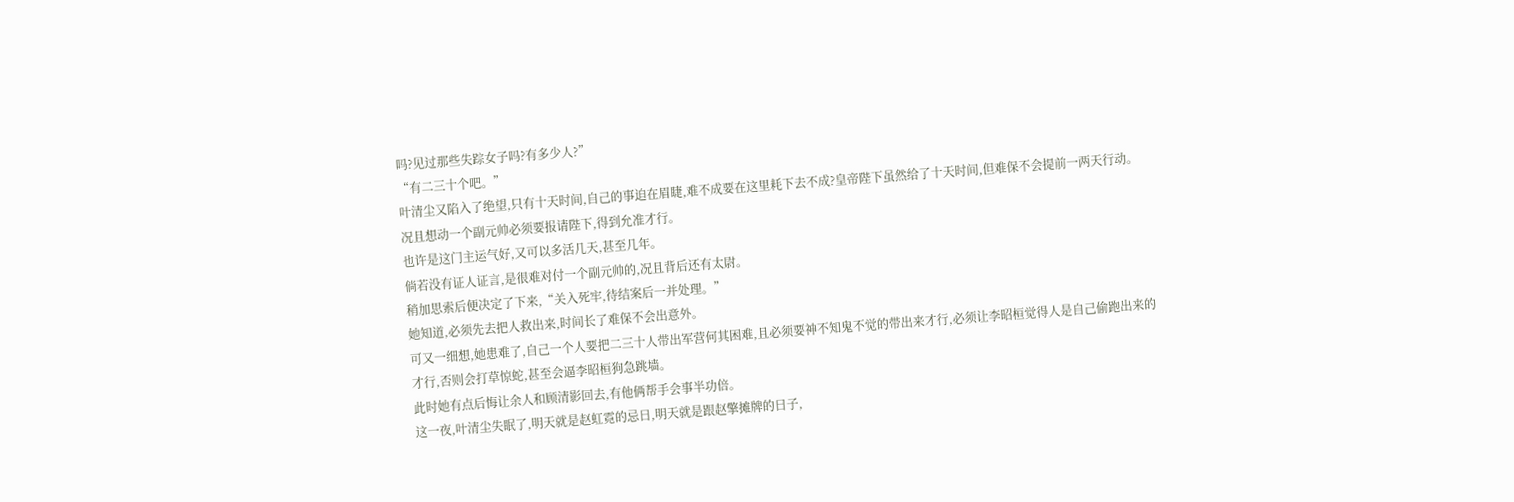吗?见过那些失踪女子吗?有多少人?”
“有二三十个吧。”
叶清尘又陷入了绝望,只有十天时间,自己的事迫在眉睫,难不成要在这里耗下去不成?皇帝陛下虽然给了十天时间,但难保不会提前一两天行动。
况且想动一个副元帅必须要报请陛下,得到允准才行。
也许是这门主运气好,又可以多活几天,甚至几年。
倘若没有证人证言,是很难对付一个副元帅的,况且背后还有太尉。
稍加思索后便决定了下来,“关入死牢,待结案后一并处理。”
她知道,必须先去把人救出来,时间长了难保不会出意外。
可又一细想,她患难了,自己一个人要把二三十人带出军营何其困难,且必须要神不知鬼不觉的带出来才行,必须让李昭桓觉得人是自己偷跑出来的才行,否则会打草惊蛇,甚至会逼李昭桓狗急跳墙。
此时她有点后悔让余人和顾清影回去,有他俩帮手会事半功倍。
这一夜,叶清尘失眠了,明天就是赵虹霓的忌日,明天就是跟赵擎摊牌的日子,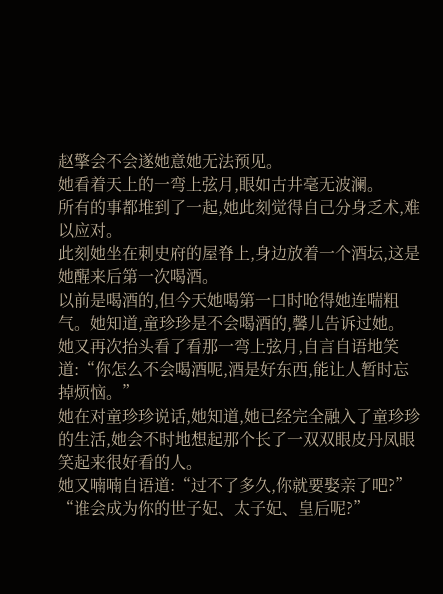赵擎会不会遂她意她无法预见。
她看着天上的一弯上弦月,眼如古井毫无波澜。
所有的事都堆到了一起,她此刻觉得自己分身乏术,难以应对。
此刻她坐在刺史府的屋脊上,身边放着一个酒坛,这是她醒来后第一次喝酒。
以前是喝酒的,但今天她喝第一口时呛得她连喘粗气。她知道,童珍珍是不会喝酒的,馨儿告诉过她。
她又再次抬头看了看那一弯上弦月,自言自语地笑道:“你怎么不会喝酒呢,酒是好东西,能让人暂时忘掉烦恼。”
她在对童珍珍说话,她知道,她已经完全融入了童珍珍的生活,她会不时地想起那个长了一双双眼皮丹凤眼笑起来很好看的人。
她又喃喃自语道:“过不了多久,你就要娶亲了吧?”
“谁会成为你的世子妃、太子妃、皇后呢?”